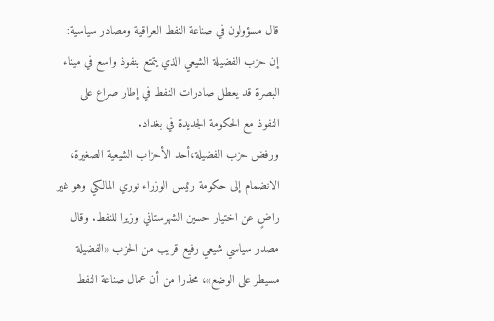قال مسؤولون في صناعة النفط العراقية ومصادر سياسية: إن حزب الفضيلة الشيعي الذي يتمتع بنفوذ واسع في ميناء البصرة قد يعطل صادرات النفط في إطار صراع على النفوذ مع الحكومة الجديدة في بغداد.
ورفض حزب الفضيلة،أحد الأحزاب الشيعية الصغيرة، الانضمام إلى حكومة رئيس الوزراء نوري المالكي وهو غير راضٍ عن اختيار حسين الشهرستاني وزيرا للنفط. وقال مصدر سياسي شيعي رفيع قريب من الحزب «الفضيلة مسيطر على الوضع»، محذرا من أن عمال صناعة النفط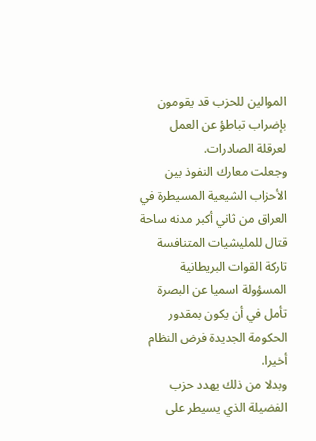الموالين للحزب قد يقومون بإضراب تباطؤ عن العمل لعرقلة الصادرات.
وجعلت معارك النفوذ بين الأحزاب الشيعية المسيطرة في العراق من ثاني أكبر مدنه ساحة قتال للمليشيات المتنافسة تاركة القوات البريطانية المسؤولة اسميا عن البصرة تأمل في أن يكون بمقدور الحكومة الجديدة فرض النظام أخيرا.
وبدلا من ذلك يهدد حزب الفضيلة الذي يسيطر على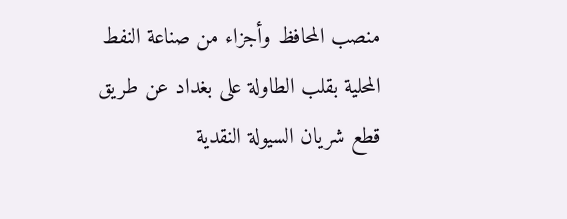منصب المحافظ وأجزاء من صناعة النفط المحلية بقلب الطاولة على بغداد عن طريق قطع شريان السيولة النقدية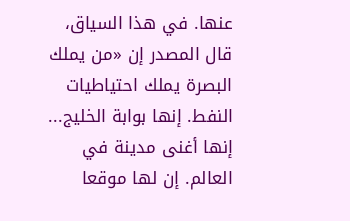عنها. في هذا السياق، قال المصدر إن «من يملك البصرة يملك احتياطيات النفط. إنها بوابة الخليج... إنها أغنى مدينة في العالم. إن لها موقعا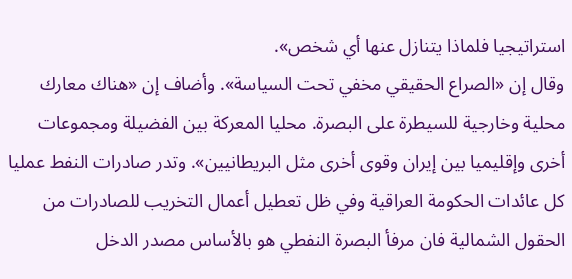استراتيجيا فلماذا يتنازل عنها أي شخص».
وقال إن «الصراع الحقيقي مخفي تحت السياسة». وأضاف إن «هناك معارك محلية وخارجية للسيطرة على البصرة. محليا المعركة بين الفضيلة ومجموعات أخرى وإقليميا بين إيران وقوى أخرى مثل البريطانيين». وتدر صادرات النفط عمليا كل عائدات الحكومة العراقية وفي ظل تعطيل أعمال التخريب للصادرات من الحقول الشمالية فان مرفأ البصرة النفطي هو بالأساس مصدر الدخل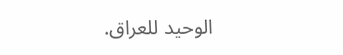الوحيد للعراق.